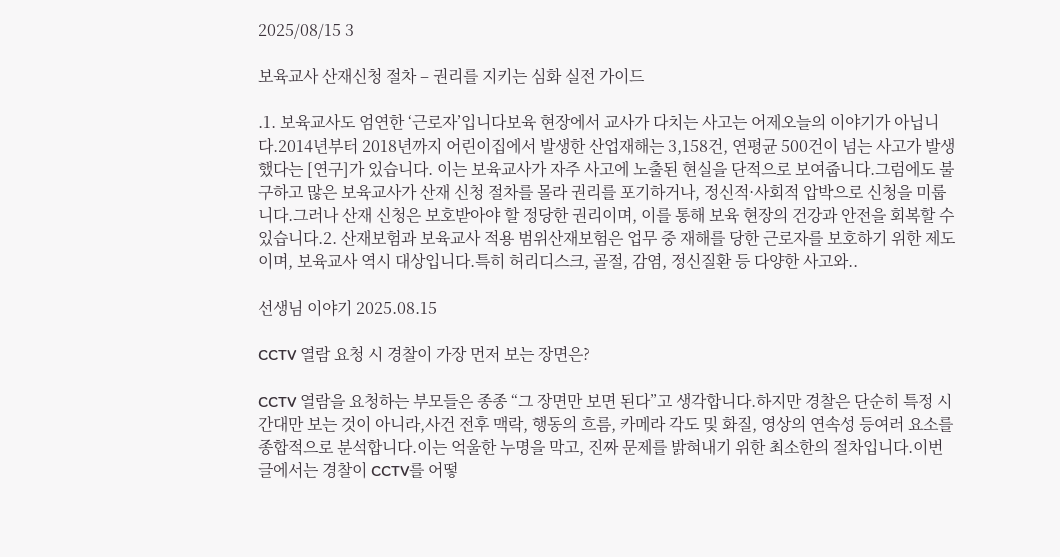2025/08/15 3

보육교사 산재신청 절차 – 권리를 지키는 심화 실전 가이드

.1. 보육교사도 엄연한 ‘근로자’입니다보육 현장에서 교사가 다치는 사고는 어제오늘의 이야기가 아닙니다.2014년부터 2018년까지 어린이집에서 발생한 산업재해는 3,158건, 연평균 500건이 넘는 사고가 발생했다는 [연구]가 있습니다. 이는 보육교사가 자주 사고에 노출된 현실을 단적으로 보여줍니다.그럼에도 불구하고 많은 보육교사가 산재 신청 절차를 몰라 권리를 포기하거나, 정신적·사회적 압박으로 신청을 미룹니다.그러나 산재 신청은 보호받아야 할 정당한 권리이며, 이를 통해 보육 현장의 건강과 안전을 회복할 수 있습니다.2. 산재보험과 보육교사 적용 범위산재보험은 업무 중 재해를 당한 근로자를 보호하기 위한 제도이며, 보육교사 역시 대상입니다.특히 허리디스크, 골절, 감염, 정신질환 등 다양한 사고와..

선생님 이야기 2025.08.15

CCTV 열람 요청 시 경찰이 가장 먼저 보는 장면은?

CCTV 열람을 요청하는 부모들은 종종 “그 장면만 보면 된다”고 생각합니다.하지만 경찰은 단순히 특정 시간대만 보는 것이 아니라,사건 전후 맥락, 행동의 흐름, 카메라 각도 및 화질, 영상의 연속성 등여러 요소를 종합적으로 분석합니다.이는 억울한 누명을 막고, 진짜 문제를 밝혀내기 위한 최소한의 절차입니다.이번 글에서는 경찰이 CCTV를 어떻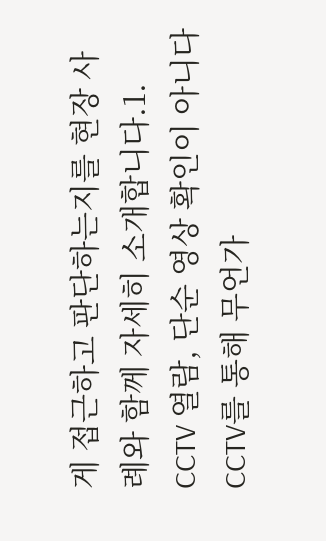게 접근하고 판단하는지를 현장 사례와 함께 자세히 소개합니다.1. CCTV 열람, 단순 영상 확인이 아니다CCTV를 통해 무언가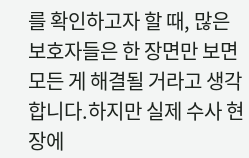를 확인하고자 할 때, 많은 보호자들은 한 장면만 보면 모든 게 해결될 거라고 생각합니다.하지만 실제 수사 현장에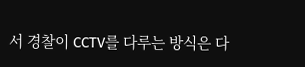서 경찰이 CCTV를 다루는 방식은 다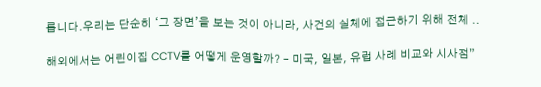릅니다.우리는 단순히 ‘그 장면’을 보는 것이 아니라, 사건의 실체에 접근하기 위해 전체 ..

해외에서는 어린이집 CCTV를 어떻게 운영할까? – 미국, 일본, 유럽 사례 비교와 시사점”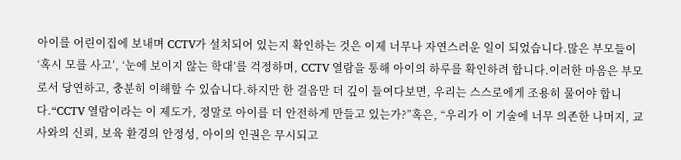아이를 어린이집에 보내며 CCTV가 설치되어 있는지 확인하는 것은 이제 너무나 자연스러운 일이 되었습니다.많은 부모들이 ‘혹시 모를 사고’, ‘눈에 보이지 않는 학대’를 걱정하며, CCTV 열람을 통해 아이의 하루를 확인하려 합니다.이러한 마음은 부모로서 당연하고, 충분히 이해할 수 있습니다.하지만 한 걸음만 더 깊이 들여다보면, 우리는 스스로에게 조용히 물어야 합니다.“CCTV 열람이라는 이 제도가, 정말로 아이를 더 안전하게 만들고 있는가?”혹은, “우리가 이 기술에 너무 의존한 나머지, 교사와의 신뢰, 보육 환경의 안정성, 아이의 인권은 무시되고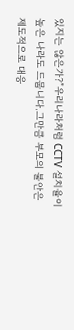있지는 않은가?”우리나라처럼 CCTV 설치율이 높은 나라도 드뭅니다.그만큼 부모의 불안은 제도적으로 대응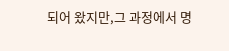되어 왔지만,그 과정에서 명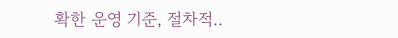확한 운영 기준, 절차적..